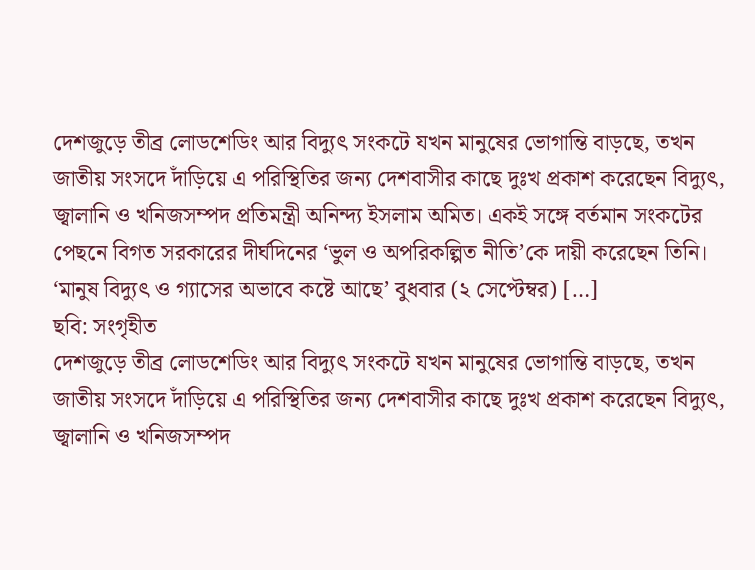দেশজুড়ে তীব্র লোডশেডিং আর বিদ্যুৎ সংকটে যখন মানুষের ভোগান্তি বাড়ছে, তখন জাতীয় সংসদে দাঁড়িয়ে এ পরিস্থিতির জন্য দেশবাসীর কাছে দুঃখ প্রকাশ করেছেন বিদ্যুৎ, জ্বালানি ও খনিজসম্পদ প্রতিমন্ত্রী অনিন্দ্য ইসলাম অমিত। একই সঙ্গে বর্তমান সংকটের পেছনে বিগত সরকারের দীর্ঘদিনের ‘ভুল ও অপরিকল্পিত নীতি’কে দায়ী করেছেন তিনি। ‘মানুষ বিদ্যুৎ ও গ্যাসের অভাবে কষ্টে আছে’ বুধবার (২ সেপ্টেম্বর) […]
ছবি: সংগৃহীত
দেশজুড়ে তীব্র লোডশেডিং আর বিদ্যুৎ সংকটে যখন মানুষের ভোগান্তি বাড়ছে, তখন জাতীয় সংসদে দাঁড়িয়ে এ পরিস্থিতির জন্য দেশবাসীর কাছে দুঃখ প্রকাশ করেছেন বিদ্যুৎ, জ্বালানি ও খনিজসম্পদ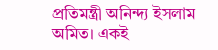প্রতিমন্ত্রী অনিন্দ্য ইসলাম অমিত। একই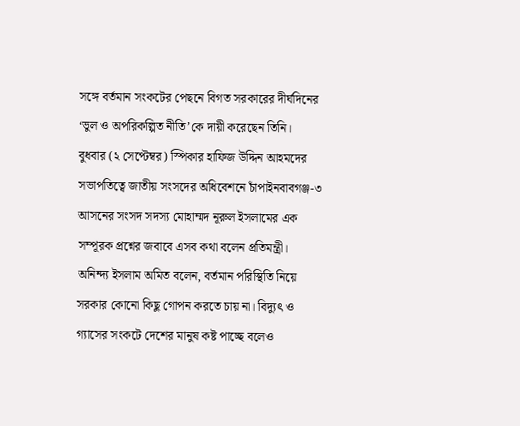সঙ্গে বর্তমান সংকটের পেছনে বিগত সরকারের দীর্ঘদিনের ‘ভুল ও অপরিকল্পিত নীতি’কে দায়ী করেছেন তিনি।
বুধবার (২ সেপ্টেম্বর) স্পিকার হাফিজ উদ্দিন আহমদের সভাপতিত্বে জাতীয় সংসদের অধিবেশনে চাঁপাইনবাবগঞ্জ-৩ আসনের সংসদ সদস্য মোহাম্মদ নূরুল ইসলামের এক সম্পূরক প্রশ্নের জবাবে এসব কথা বলেন প্রতিমন্ত্রী।
অনিন্দ্য ইসলাম অমিত বলেন, বর্তমান পরিস্থিতি নিয়ে সরকার কোনো কিছু গোপন করতে চায় না। বিদ্যুৎ ও গ্যাসের সংকটে দেশের মানুষ কষ্ট পাচ্ছে বলেও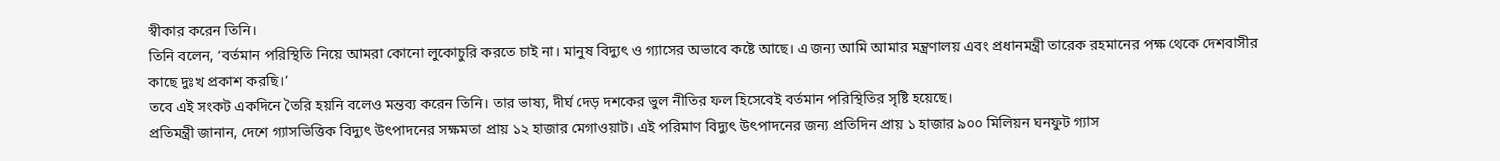স্বীকার করেন তিনি।
তিনি বলেন, ‘বর্তমান পরিস্থিতি নিয়ে আমরা কোনো লুকোচুরি করতে চাই না। মানুষ বিদ্যুৎ ও গ্যাসের অভাবে কষ্টে আছে। এ জন্য আমি আমার মন্ত্রণালয় এবং প্রধানমন্ত্রী তারেক রহমানের পক্ষ থেকে দেশবাসীর কাছে দুঃখ প্রকাশ করছি।’
তবে এই সংকট একদিনে তৈরি হয়নি বলেও মন্তব্য করেন তিনি। তার ভাষ্য, দীর্ঘ দেড় দশকের ভুল নীতির ফল হিসেবেই বর্তমান পরিস্থিতির সৃষ্টি হয়েছে।
প্রতিমন্ত্রী জানান, দেশে গ্যাসভিত্তিক বিদ্যুৎ উৎপাদনের সক্ষমতা প্রায় ১২ হাজার মেগাওয়াট। এই পরিমাণ বিদ্যুৎ উৎপাদনের জন্য প্রতিদিন প্রায় ১ হাজার ৯০০ মিলিয়ন ঘনফুট গ্যাস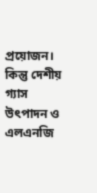প্রয়োজন।
কিন্তু দেশীয় গ্যাস উৎপাদন ও এলএনজি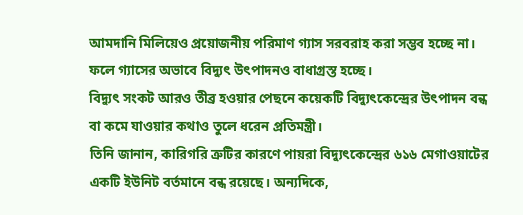আমদানি মিলিয়েও প্রয়োজনীয় পরিমাণ গ্যাস সরবরাহ করা সম্ভব হচ্ছে না। ফলে গ্যাসের অভাবে বিদ্যুৎ উৎপাদনও বাধাগ্রস্ত হচ্ছে।
বিদ্যুৎ সংকট আরও তীব্র হওয়ার পেছনে কয়েকটি বিদ্যুৎকেন্দ্রের উৎপাদন বন্ধ বা কমে যাওয়ার কথাও তুলে ধরেন প্রতিমন্ত্রী।
তিনি জানান, কারিগরি ত্রুটির কারণে পায়রা বিদ্যুৎকেন্দ্রের ৬১৬ মেগাওয়াটের একটি ইউনিট বর্তমানে বন্ধ রয়েছে। অন্যদিকে,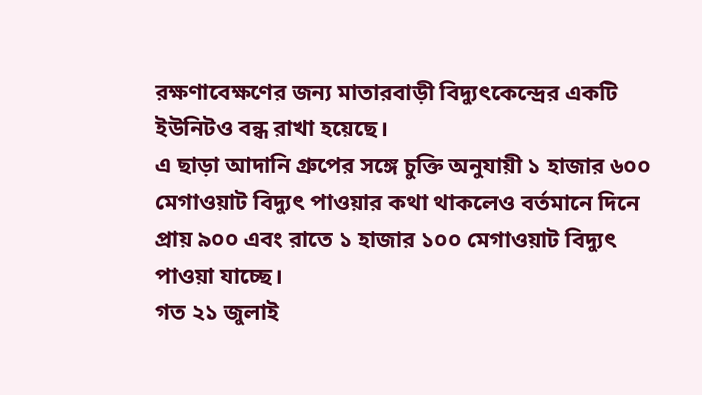রক্ষণাবেক্ষণের জন্য মাতারবাড়ী বিদ্যুৎকেন্দ্রের একটি ইউনিটও বন্ধ রাখা হয়েছে।
এ ছাড়া আদানি গ্রুপের সঙ্গে চুক্তি অনুযায়ী ১ হাজার ৬০০ মেগাওয়াট বিদ্যুৎ পাওয়ার কথা থাকলেও বর্তমানে দিনে প্রায় ৯০০ এবং রাতে ১ হাজার ১০০ মেগাওয়াট বিদ্যুৎ পাওয়া যাচ্ছে।
গত ২১ জুলাই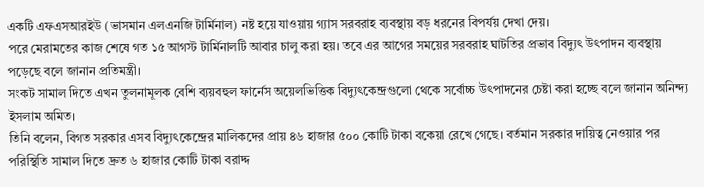একটি এফএসআরইউ (ভাসমান এলএনজি টার্মিনাল) নষ্ট হয়ে যাওয়ায় গ্যাস সরবরাহ ব্যবস্থায় বড় ধরনের বিপর্যয় দেখা দেয়।
পরে মেরামতের কাজ শেষে গত ১৫ আগস্ট টার্মিনালটি আবার চালু করা হয়। তবে এর আগের সময়ের সরবরাহ ঘাটতির প্রভাব বিদ্যুৎ উৎপাদন ব্যবস্থায় পড়েছে বলে জানান প্রতিমন্ত্রী।
সংকট সামাল দিতে এখন তুলনামূলক বেশি ব্যয়বহুল ফার্নেস অয়েলভিত্তিক বিদ্যুৎকেন্দ্রগুলো থেকে সর্বোচ্চ উৎপাদনের চেষ্টা করা হচ্ছে বলে জানান অনিন্দ্য ইসলাম অমিত।
তিনি বলেন, বিগত সরকার এসব বিদ্যুৎকেন্দ্রের মালিকদের প্রায় ৪৬ হাজার ৫০০ কোটি টাকা বকেয়া রেখে গেছে। বর্তমান সরকার দায়িত্ব নেওয়ার পর পরিস্থিতি সামাল দিতে দ্রুত ৬ হাজার কোটি টাকা বরাদ্দ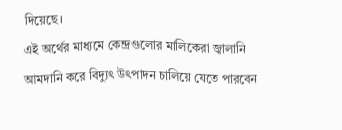দিয়েছে।
এই অর্থের মাধ্যমে কেন্দ্রগুলোর মালিকেরা জ্বালানি আমদানি করে বিদ্যুৎ উৎপাদন চালিয়ে যেতে পারবেন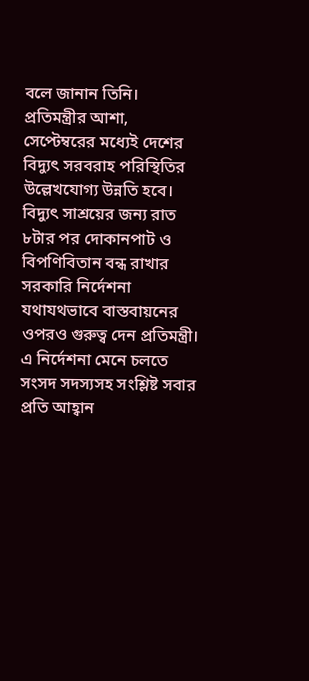বলে জানান তিনি।
প্রতিমন্ত্রীর আশা, সেপ্টেম্বরের মধ্যেই দেশের বিদ্যুৎ সরবরাহ পরিস্থিতির উল্লেখযোগ্য উন্নতি হবে।
বিদ্যুৎ সাশ্রয়ের জন্য রাত ৮টার পর দোকানপাট ও বিপণিবিতান বন্ধ রাখার সরকারি নির্দেশনা যথাযথভাবে বাস্তবায়নের ওপরও গুরুত্ব দেন প্রতিমন্ত্রী।
এ নির্দেশনা মেনে চলতে সংসদ সদস্যসহ সংশ্লিষ্ট সবার প্রতি আহ্বান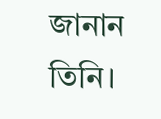জানান তিনি।